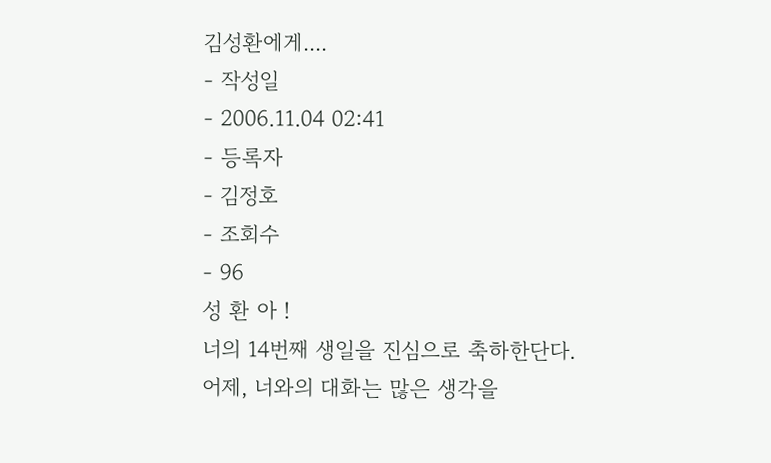김성환에게....
- 작성일
- 2006.11.04 02:41
- 등록자
- 김정호
- 조회수
- 96
성 환 아 !
너의 14번째 생일을 진심으로 축하한단다.
어제, 너와의 대화는 많은 생각을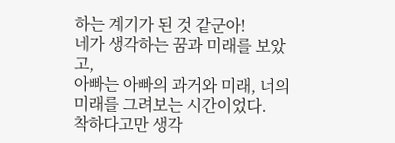하는 계기가 된 것 같군아!
네가 생각하는 꿈과 미래를 보았고,
아빠는 아빠의 과거와 미래, 너의 미래를 그려보는 시간이었다.
착하다고만 생각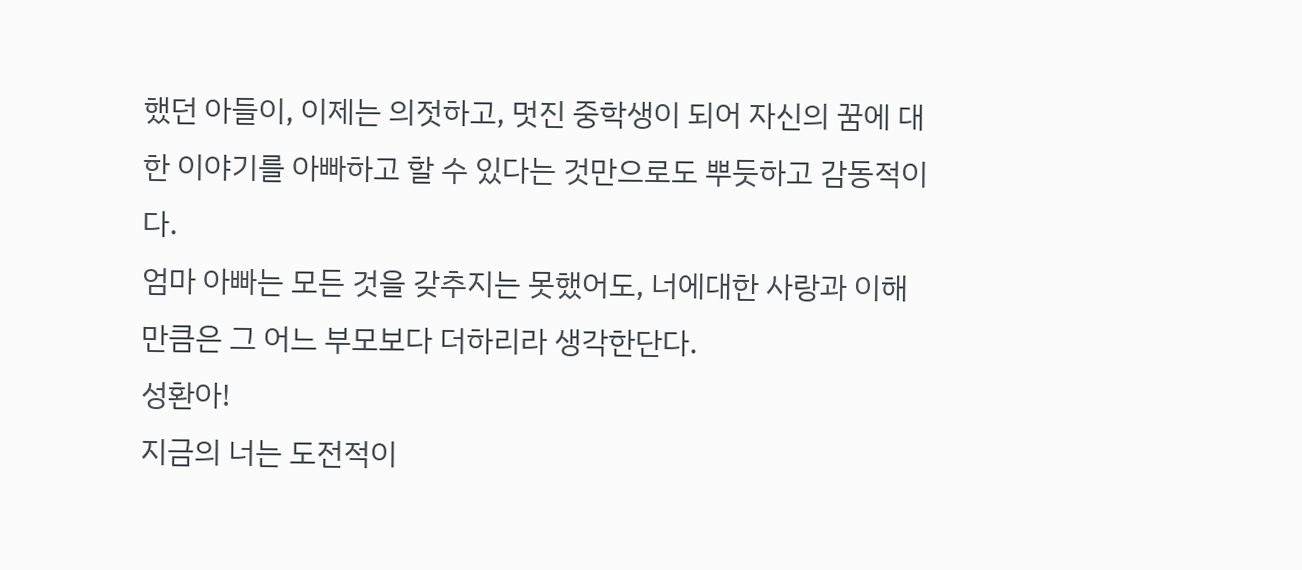했던 아들이, 이제는 의젓하고, 멋진 중학생이 되어 자신의 꿈에 대한 이야기를 아빠하고 할 수 있다는 것만으로도 뿌듯하고 감동적이다.
엄마 아빠는 모든 것을 갖추지는 못했어도, 너에대한 사랑과 이해 만큼은 그 어느 부모보다 더하리라 생각한단다.
성환아!
지금의 너는 도전적이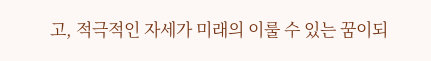고, 적극적인 자세가 미래의 이룰 수 있는 꿈이되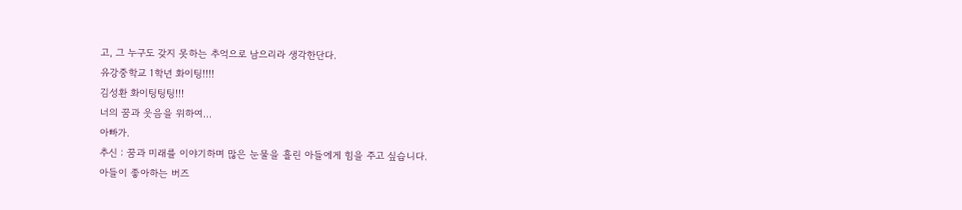고, 그 누구도 갖지 못하는 추억으로 남으리라 생각한단다.
유강중학교 1학년 화이팅!!!!
김성환 화이팅팅팅!!!
너의 꿈과 웃음을 위하여...
아빠가.
추신 : 꿈과 미래를 이야기하며 많은 눈물을 흘린 아들에게 힘을 주고 싶습니다.
아들이 좋아하는 버즈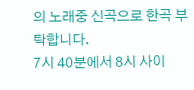의 노래중 신곡으로 한곡 부탁합니다.
7시 40분에서 8시 사이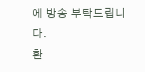에 방송 부탁드립니다.
환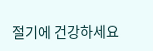절기에 건강하세요